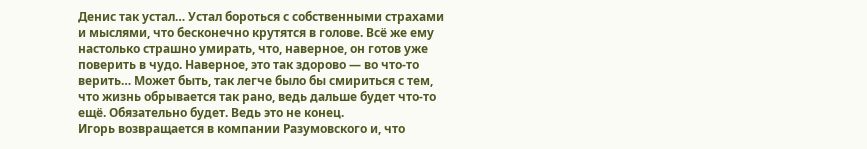Денис так устал… Устал бороться с собственными страхами и мыслями, что бесконечно крутятся в голове. Всё же ему настолько страшно умирать, что, наверное, он готов уже поверить в чудо. Наверное, это так здорово — во что-то верить… Может быть, так легче было бы смириться с тем, что жизнь обрывается так рано, ведь дальше будет что-то ещё. Обязательно будет. Ведь это не конец.
Игорь возвращается в компании Разумовского и, что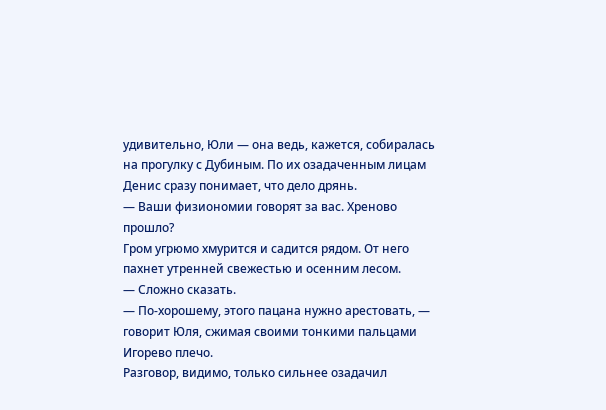удивительно, Юли — она ведь, кажется, собиралась на прогулку с Дубиным. По их озадаченным лицам Денис сразу понимает, что дело дрянь.
— Ваши физиономии говорят за вас. Хреново прошло?
Гром угрюмо хмурится и садится рядом. От него пахнет утренней свежестью и осенним лесом.
— Сложно сказать.
— По-хорошему, этого пацана нужно арестовать, — говорит Юля, сжимая своими тонкими пальцами Игорево плечо.
Разговор, видимо, только сильнее озадачил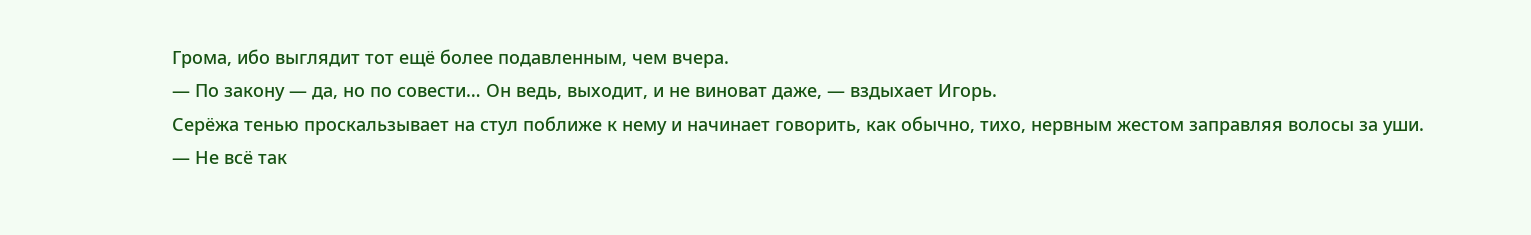Грома, ибо выглядит тот ещё более подавленным, чем вчера.
— По закону — да, но по совести… Он ведь, выходит, и не виноват даже, — вздыхает Игорь.
Серёжа тенью проскальзывает на стул поближе к нему и начинает говорить, как обычно, тихо, нервным жестом заправляя волосы за уши.
— Не всё так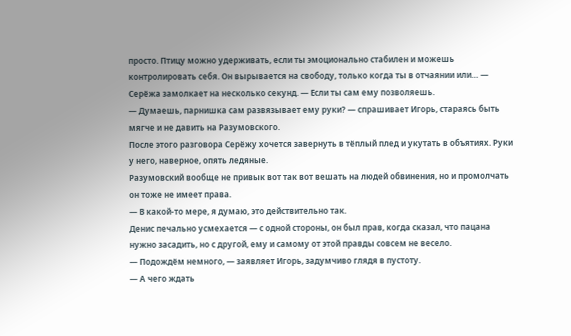просто. Птицу можно удерживать, если ты эмоционально стабилен и можешь контролировать себя. Он вырывается на свободу, только когда ты в отчаянии или… — Серёжа замолкает на несколько секунд. — Если ты сам ему позволяешь.
— Думаешь, парнишка сам развязывает ему руки? — спрашивает Игорь, стараясь быть мягче и не давить на Разумовского.
После этого разговора Серёжу хочется завернуть в тёплый плед и укутать в объятиях. Руки у него, наверное, опять ледяные.
Разумовский вообще не привык вот так вот вешать на людей обвинения, но и промолчать он тоже не имеет права.
— В какой-то мере, я думаю, это действительно так.
Денис печально усмехается — с одной стороны, он был прав, когда сказал, что пацана нужно засадить, но с другой, ему и самому от этой правды совсем не весело.
— Подождём немного, — заявляет Игорь, задумчиво глядя в пустоту.
— А чего ждать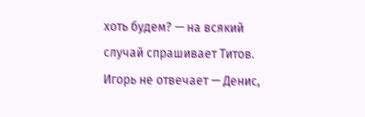хоть будем? — на всякий случай спрашивает Титов.
Игорь не отвечает — Денис,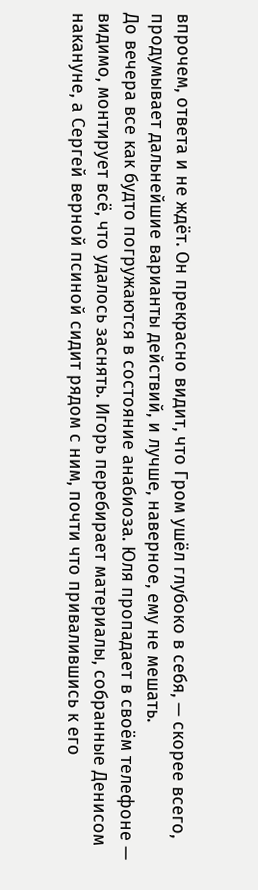впрочем, ответа и не ждёт. Он прекрасно видит, что Гром ушёл глубоко в себя, — скорее всего, продумывает дальнейшие варианты действий, и лучше, наверное, ему не мешать.
До вечера все как будто погружаются в состояние анабиоза. Юля пропадает в своём телефоне — видимо, монтирует всё, что удалось заснять. Игорь перебирает материалы, собранные Денисом накануне, а Сергей верной псиной сидит рядом с ним, почти что привалившись к его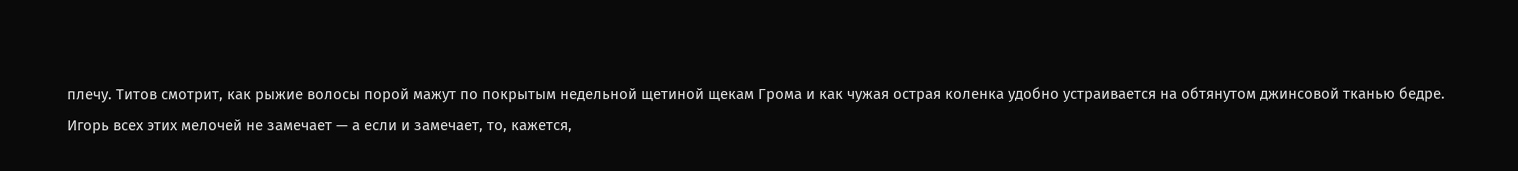плечу. Титов смотрит, как рыжие волосы порой мажут по покрытым недельной щетиной щекам Грома и как чужая острая коленка удобно устраивается на обтянутом джинсовой тканью бедре.
Игорь всех этих мелочей не замечает — а если и замечает, то, кажется,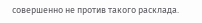совершенно не против такого расклада.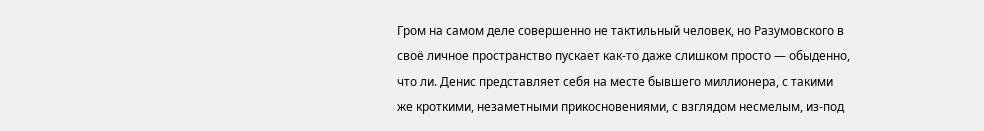Гром на самом деле совершенно не тактильный человек, но Разумовского в своё личное пространство пускает как-то даже слишком просто — обыденно, что ли. Денис представляет себя на месте бывшего миллионера, с такими же кроткими, незаметными прикосновениями, с взглядом несмелым, из-под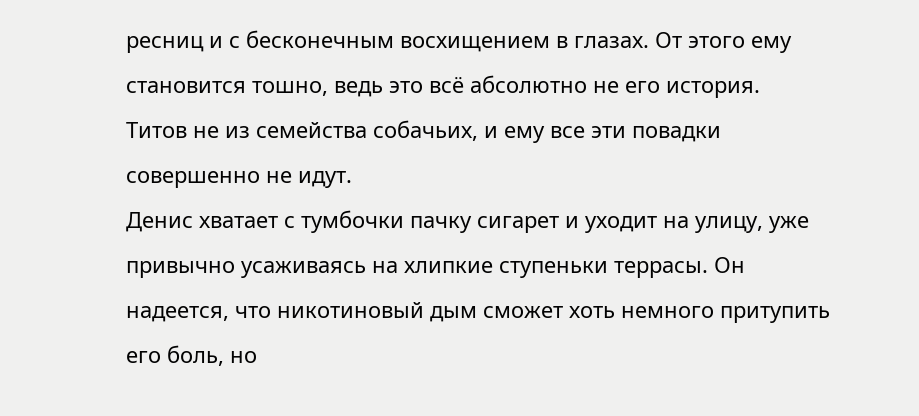ресниц и с бесконечным восхищением в глазах. От этого ему становится тошно, ведь это всё абсолютно не его история.
Титов не из семейства собачьих, и ему все эти повадки совершенно не идут.
Денис хватает с тумбочки пачку сигарет и уходит на улицу, уже привычно усаживаясь на хлипкие ступеньки террасы. Он надеется, что никотиновый дым сможет хоть немного притупить его боль, но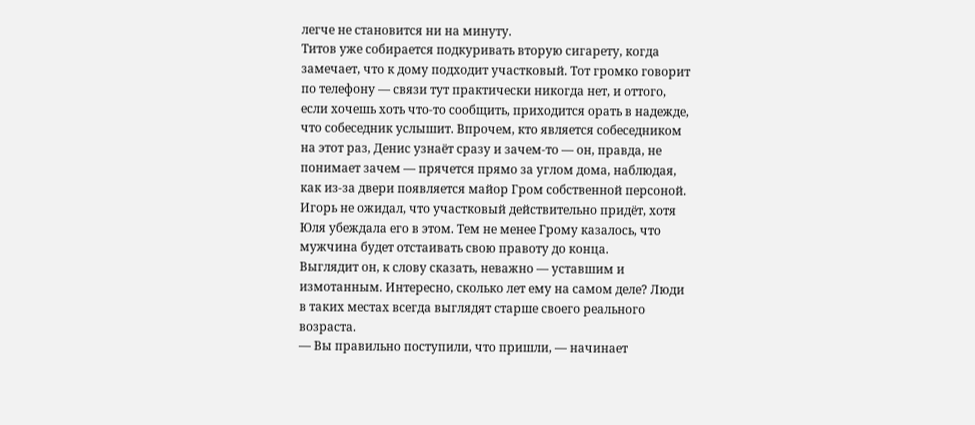легче не становится ни на минуту.
Титов уже собирается подкуривать вторую сигарету, когда замечает, что к дому подходит участковый. Тот громко говорит по телефону — связи тут практически никогда нет, и оттого, если хочешь хоть что-то сообщить, приходится орать в надежде, что собеседник услышит. Впрочем, кто является собеседником на этот раз, Денис узнаёт сразу и зачем-то — он, правда, не понимает зачем — прячется прямо за углом дома, наблюдая, как из-за двери появляется майор Гром собственной персоной.
Игорь не ожидал, что участковый действительно придёт, хотя Юля убеждала его в этом. Тем не менее Грому казалось, что мужчина будет отстаивать свою правоту до конца.
Выглядит он, к слову сказать, неважно — уставшим и измотанным. Интересно, сколько лет ему на самом деле? Люди в таких местах всегда выглядят старше своего реального возраста.
— Вы правильно поступили, что пришли, — начинает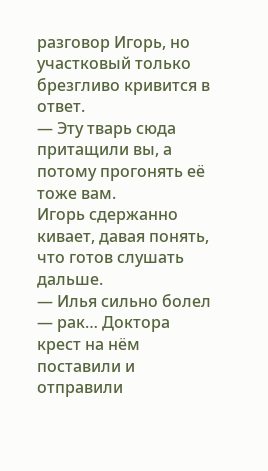разговор Игорь, но участковый только брезгливо кривится в ответ.
— Эту тварь сюда притащили вы, а потому прогонять её тоже вам.
Игорь сдержанно кивает, давая понять, что готов слушать дальше.
— Илья сильно болел — рак… Доктора крест на нём поставили и отправили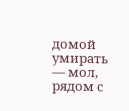домой умирать — мол, рядом с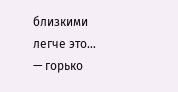близкими легче это… — горько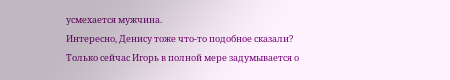усмехается мужчина.
Интересно, Денису тоже что-то подобное сказали? Только сейчас Игорь в полной мере задумывается о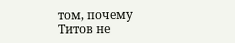том, почему Титов не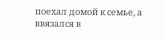поехал домой к семье, а ввязался в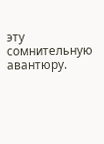эту сомнительную авантюру.